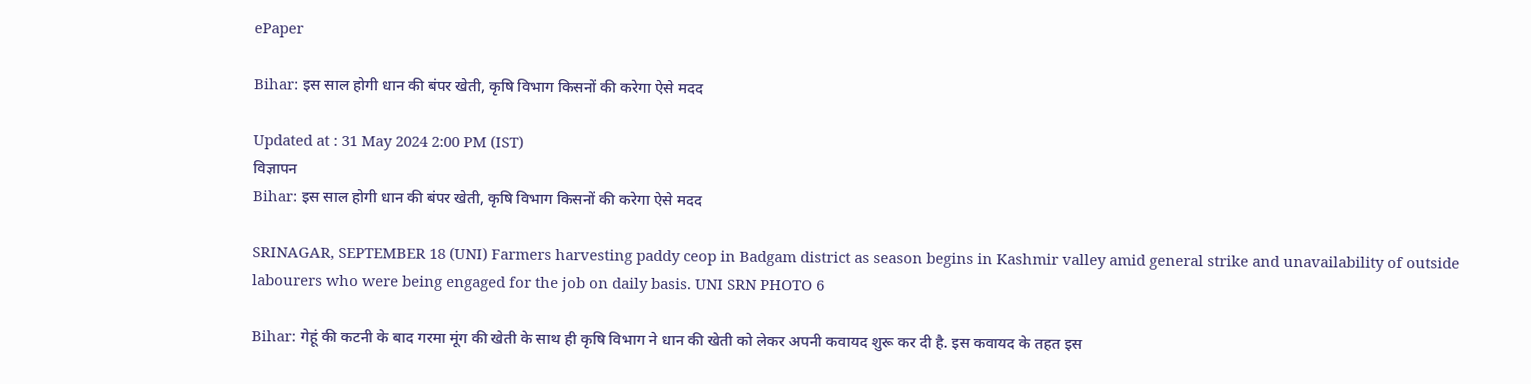ePaper

Bihar: इस साल होगी धान की बंपर खेती, कृषि विभाग किसनों की करेगा ऐसे मदद

Updated at : 31 May 2024 2:00 PM (IST)
विज्ञापन
Bihar: इस साल होगी धान की बंपर खेती, कृषि विभाग किसनों की करेगा ऐसे मदद

SRINAGAR, SEPTEMBER 18 (UNI) Farmers harvesting paddy ceop in Badgam district as season begins in Kashmir valley amid general strike and unavailability of outside labourers who were being engaged for the job on daily basis. UNI SRN PHOTO 6

Bihar: गेहूं की कटनी के बाद गरमा मूंग की खेती के साथ ही कृषि विभाग ने धान की खेती को लेकर अपनी कवायद शुरू कर दी है. इस कवायद के तहत इस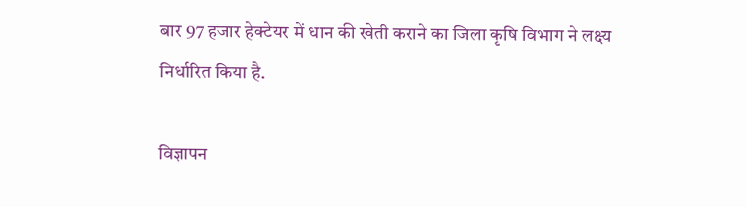बार 97 हजार हेक्टेयर में धान की खेती कराने का जिला कृषि विभाग ने लक्ष्य निर्धारित किया है.

विज्ञापन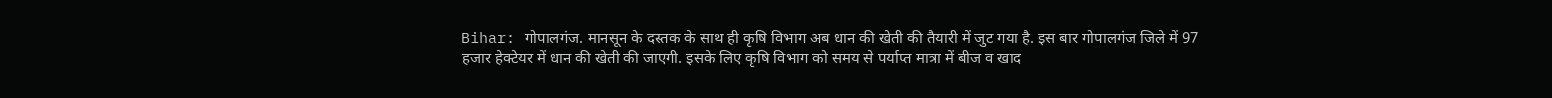Bihar: गोपालगंज. मानसून के दस्तक के साथ ही कृषि विभाग अब धान की खेती की तैयारी में जुट गया है. इस बार गोपालगंज जिले में 97 हजार हेक्टेयर में धान की खेती की जाएगी. इसके लिए कृषि विभाग को समय से पर्याप्त मात्रा में बीज व खाद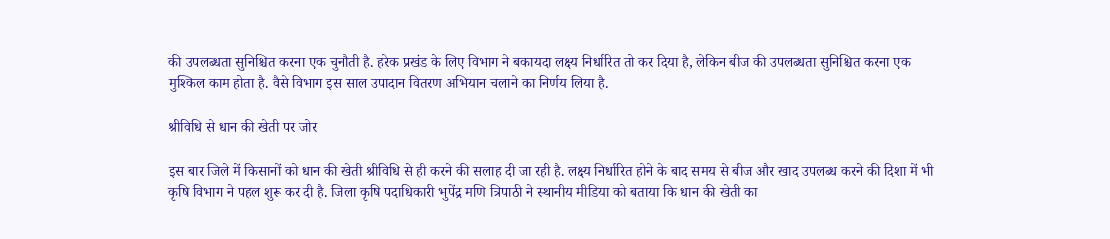की उपलब्धता सुनिश्चित करना एक चुनौती है. हरेक प्रखंड के लिए विभाग ने बकायदा लक्ष्य निर्धारित तो कर दिया है, लेकिन बीज की उपलब्धता सुनिश्चित करना एक मुश्किल काम होता है. वैसे विभाग इस साल उपादान वितरण अभियान चलाने का निर्णय लिया है.

श्रीविधि से धान की खेती पर जोर

इस बार जिले में किसानों को धान की खेती श्रीविधि से ही करने की सलाह दी जा रही है. लक्ष्य निर्धारित होने के बाद समय से बीज और खाद उपलब्ध करने की दिशा में भी कृषि विभाग ने पहल शुरू कर दी है. जिला कृषि पदाधिकारी भुपेंद्र मणि त्रिपाठी ने स्थानीय मीडिया को बताया कि धान की खेती का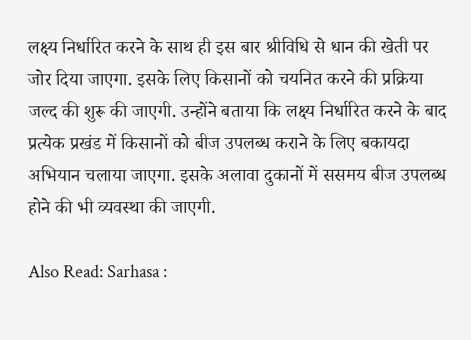लक्ष्य निर्धारित करने के साथ ही इस बार श्रीविधि से धान की खेती पर जोर दिया जाएगा. इसके लिए किसानों को चयनित करने की प्रक्रिया जल्द की शुरू की जाएगी. उन्होंने बताया कि लक्ष्य निर्धारित करने के बाद प्रत्येक प्रखंड में किसानों को बीज उपलब्ध कराने के लिए बकायदा अभियान चलाया जाएगा. इसके अलावा दुकानों में ससमय बीज उपलब्ध होने की भी व्यवस्था की जाएगी.

Also Read: Sarhasa :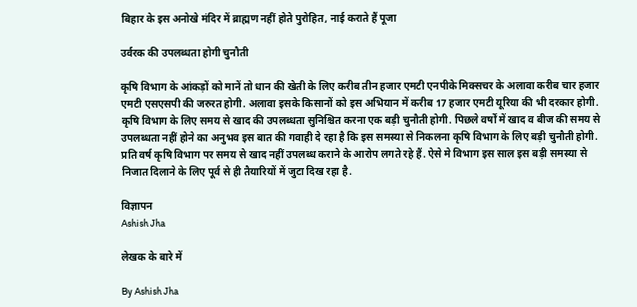बिहार के इस अनोखे मंदिर में ब्राह्मण नहीं होते पुरोहित, नाई कराते हैं पूजा

उर्वरक की उपलब्धता होगी चुनौती

कृषि विभाग के आंकड़ों को मानें तो धान की खेती के लिए करीब तीन हजार एमटी एनपीके मिक्सचर के अलावा करीब चार हजार एमटी एसएसपी की जरुरत होगी. अलावा इसके किसानों को इस अभियान में करीब 17 हजार एमटी यूरिया की भी दरकार होगी. कृषि विभाग के लिए समय से खाद की उपलब्धता सुनिश्चित करना एक बड़ी चुनौती होगी. पिछले वर्षों में खाद व बीज की समय से उपलब्धता नहीं होने का अनुभव इस बात की गवाही दे रहा है कि इस समस्या से निकलना कृषि विभाग के लिए बड़ी चुनौती होगी. प्रति वर्ष कृषि विभाग पर समय से खाद नहीं उपलब्ध कराने के आरोप लगते रहे हैं. ऐसे मे विभाग इस साल इस बड़ी समस्या से निजात दिलाने के लिए पूर्व से ही तैयारियों में जुटा दिख रहा है.

विज्ञापन
Ashish Jha

लेखक के बारे में

By Ashish Jha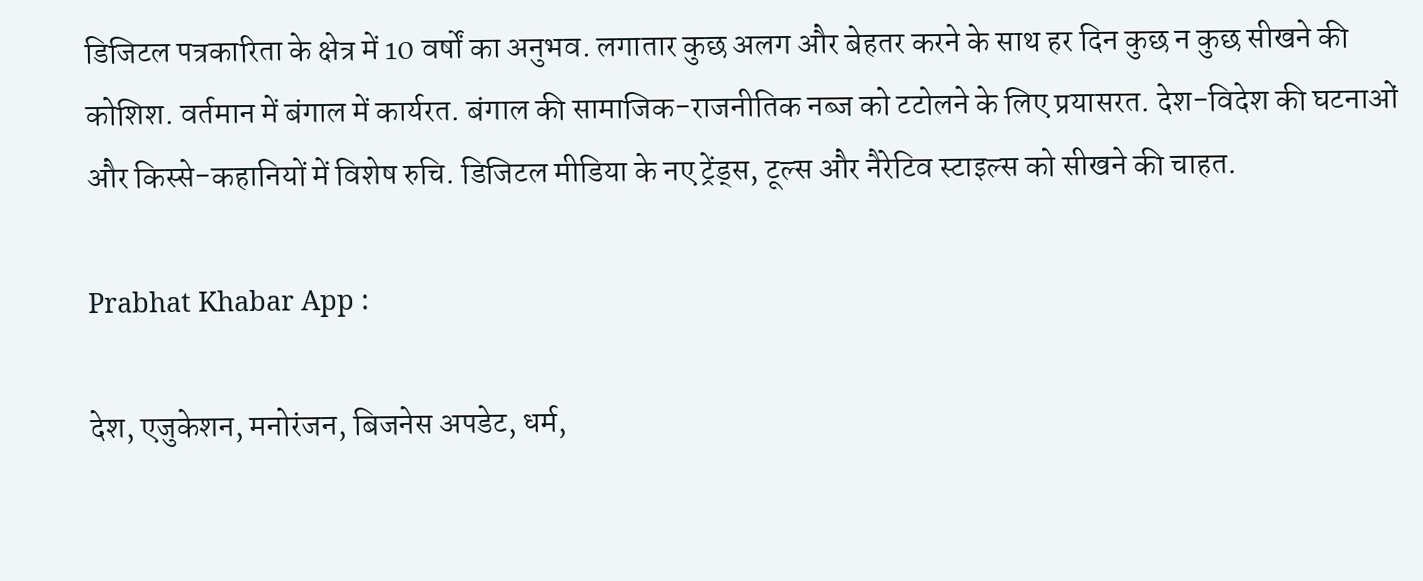डिजिटल पत्रकारिता के क्षेत्र में 10 वर्षों का अनुभव. लगातार कुछ अलग और बेहतर करने के साथ हर दिन कुछ न कुछ सीखने की कोशिश. वर्तमान में बंगाल में कार्यरत. बंगाल की सामाजिक-राजनीतिक नब्ज को टटोलने के लिए प्रयासरत. देश-विदेश की घटनाओं और किस्से-कहानियों में विशेष रुचि. डिजिटल मीडिया के नए ट्रेंड्स, टूल्स और नैरेटिव स्टाइल्स को सीखने की चाहत.

Prabhat Khabar App :

देश, एजुकेशन, मनोरंजन, बिजनेस अपडेट, धर्म,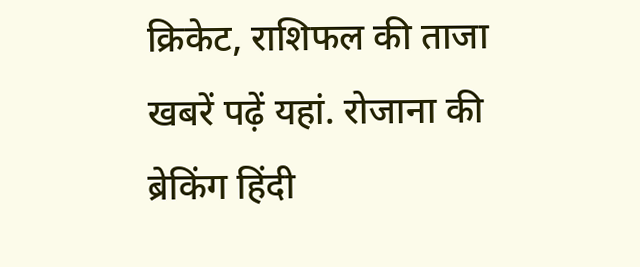क्रिकेट, राशिफल की ताजा खबरें पढ़ें यहां. रोजाना की ब्रेकिंग हिंदी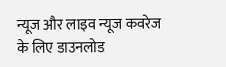न्यूज और लाइव न्यूज कवरेज के लिए डाउनलोड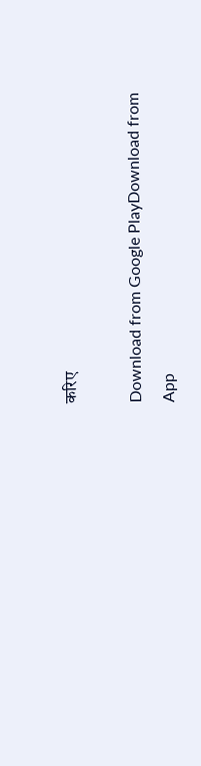करिए

Download from Google PlayDownload from App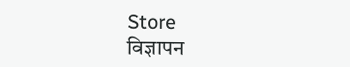Store
विज्ञापन